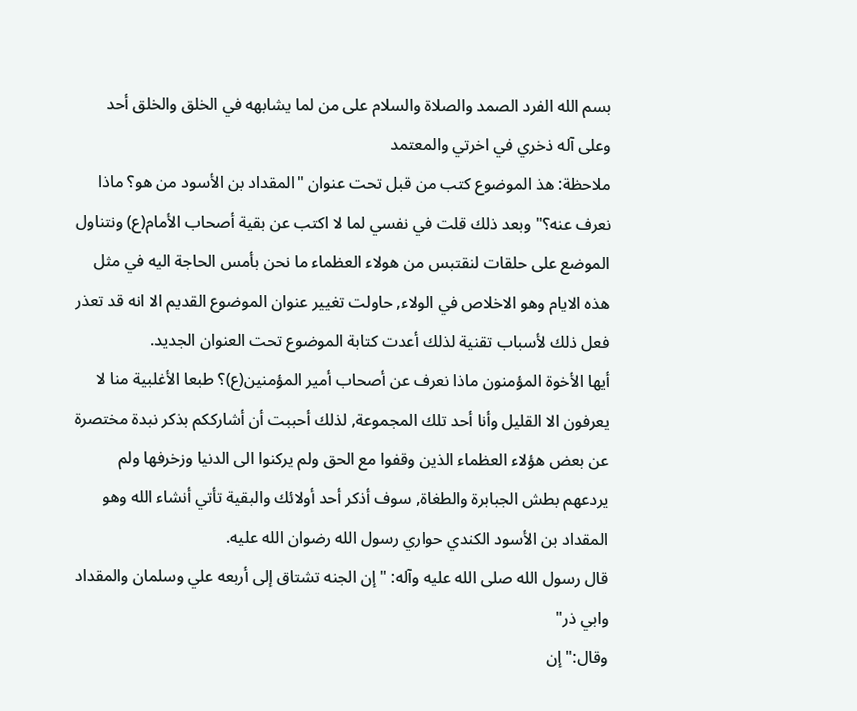بسم الله الفرد الصمد والصلاة والسلام على من لما يشابهه في الخلق والخلق أحد وعلى آله ذخري في اخرتي والمعتمد
ملاحظة: هذ الموضوع كتب من قبل تحت عنوان "المقداد بن الأسود من هو؟ ماذا نعرف عنه؟" وبعد ذلك قلت في نفسي لما لا اكتب عن بقية أصحاب الأمام(ع) ونتناول الموضع على حلقات لنقتبس من هولاء العظماء ما نحن بأمس الحاجة اليه في مثل هذه الايام وهو الاخلاص في الولاء, حاولت تغيير عنوان الموضوع القديم الا انه قد تعذر فعل ذلك لأسباب تقنية لذلك أعدت كتابة الموضوع تحت العنوان الجديد.
أيها الأخوة المؤمنون ماذا نعرف عن أصحاب أمير المؤمنين(ع)؟ طبعا الأغلبية منا لا يعرفون الا القليل وأنا أحد تلك المجموعة, لذلك أحببت أن أشارككم بذكر نبدة مختصرة عن بعض هؤلاء العظماء الذين وقفوا مع الحق ولم يركنوا الى الدنيا وزخرفها ولم يردعهم بطش الجبابرة والطغاة, سوف أذكر أحد أولائك والبقية تأتي أنشاء الله وهو المقداد بن الأسود الكندي حواري رسول الله رضوان الله عليه.
قال رسول الله صلى الله عليه وآله: "إن الجنه تشتاق إلى أربعه علي وسلمان والمقداد وابي ذر"
وقال:" إن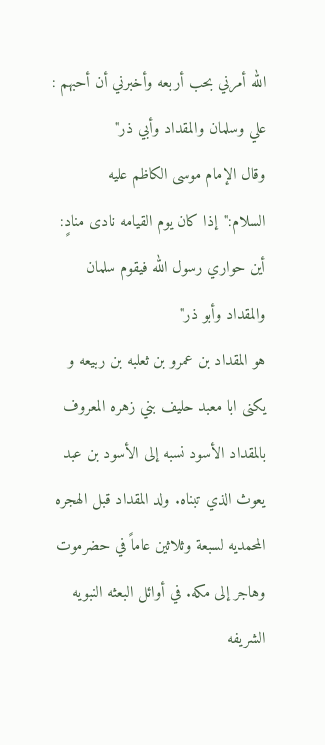الله أمرني بحب أربعه وأخبرني أن أحبهم : علي وسلمان والمقداد وأبي ذر"
وقال الإمام موسى الكاظم عليه السلام:"إذا كان يوم القيامه نادى منادٍ: أين حواري رسول الله فيقوم سلمان والمقداد وأبو ذر"
هو المقداد بن عمرو بن ثعلبه بن ربيعه و يكنى ابا معبد حليف بني زهره المعروف بالمقداد الأسود نسبه إلى الأسود بن عبد يعوث الذي تبناه. ولد المقداد قبل الهجره المحمديه لسبعة وثلاثين عاماً في حضرموت وهاجر إلى مكه. في أوائل البعثه النبويه الشريفه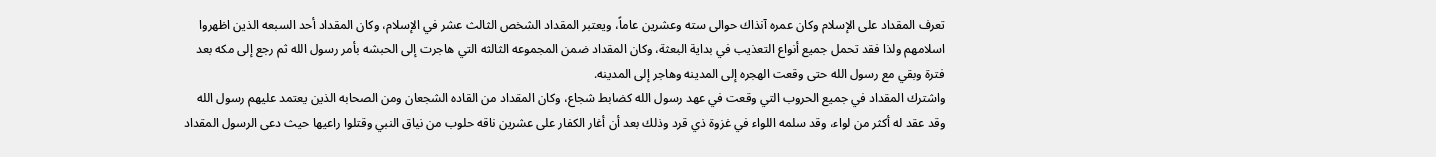تعرف المقداد على الإسلام وكان عمره آنذاك حوالى سته وعشرين عاماً، ويعتبر المقداد الشخص الثالث عشر في الإسلام، وكان المقداد أحد السبعه الذين اظهروا اسلامهم ولذا فقد تحمل جميع أنواع التعذيب في بداية البعثة، وكان المقداد ضمن المجموعه الثالثه التي هاجرت إلى الحبشه بأمر رسول الله ثم رجع إلى مكه بعد فترة وبقي مع رسول الله حتى وقعت الهجره إلى المدينه وهاجر إلى المدينه.
واشترك المقداد في جميع الحروب التي وقعت في عهد رسول الله كضابط شجاع، وكان المقداد من القاده الشجعان ومن الصحابه الذين يعتمد عليهم رسول الله وقد عقد له أكثر من لواء، وقد سلمه اللواء في غزوة ذي قرد وذلك بعد أن أغار الكفار على عشرين ناقه حلوب من نياق النبي وقتلوا راعيها حيث دعى الرسول المقداد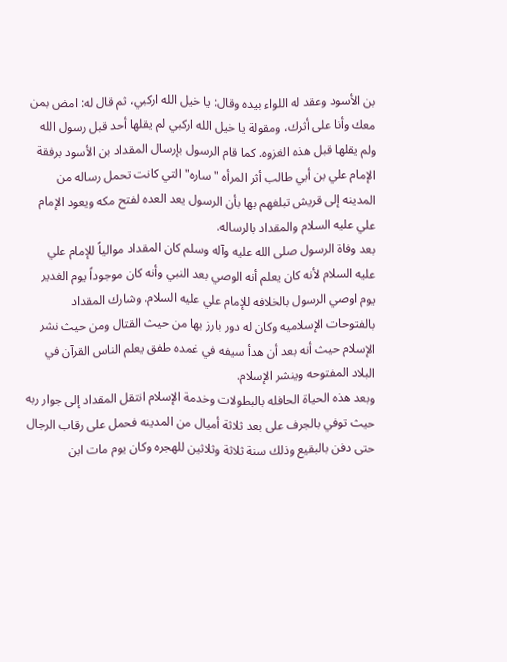بن الأسود وعقد له اللواء بيده وقال: يا خيل الله اركبي، ثم قال له: امض بمن معك وأنا على أثرك، ومقولة يا خيل الله اركبي لم يقلها أحد قبل رسول الله ولم يقلها قبل هذه الغزوه. كما قام الرسول بإرسال المقداد بن الأسود برفقة الإمام علي بن أبي طالب أثر المرأه "ساره" التي كانت تحمل رساله من المدينه إلى قريش تبلغهم بها بأن الرسول يعد العده لفتح مكه ويعود الإمام علي عليه السلام والمقداد بالرساله.
بعد وفاة الرسول صلى الله عليه وآله وسلم كان المقداد موالياً للإمام علي عليه السلام لأنه كان يعلم أنه الوصي بعد النبي وأنه كان موجوداً يوم الغدير يوم اوصي الرسول بالخلافه للإمام علي عليه السلام. وشارك المقداد بالفتوحات الإسلاميه وكان له دور بارز بها من حيث القتال ومن حيث نشر الإسلام حيث أنه بعد أن هدأ سيفه في غمده طفق يعلم الناس القرآن في البلاد المفتوحه وينشر الإسلام.
وبعد هذه الحياة الحافله بالبطولات وخدمة الإسلام انتقل المقداد إلى جوار ربه حيث توفي بالجرف على بعد ثلاثة أميال من المدينه فحمل على رقاب الرجال حتى دفن بالبقيع وذلك سنة ثلاثة وثلاثين للهجره وكان يوم مات ابن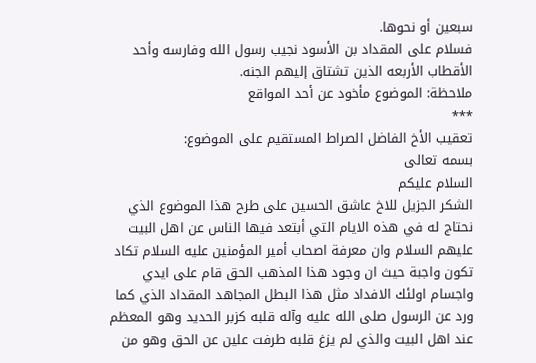سبعين أو نحوها.
فسلام على المقداد بن الأسود نجيب رسول الله وفارسه وأحد الأقطاب الأربعه الذين تشتاق إليهم الجنه.
ملاحظة: الموضوع مأخود عن أحد المواقع
***
تعقيب الأخ الفاضل الصراط المستقيم على الموضوع:
بسمه تعالى
السلام عليكم
الشكر الجزيل للاخ عاشق الحسين على طرح هذا الموضوع الذي نحتاج له في هذه الايام التي أبتعد فيها الناس عن اهل البيت عليهم السلام وان معرفة اصحاب أمير المؤمنين عليه السلام تكاد تكون واجبة حيث ان وجود هذا المذهب الحق قام على ايدي واجسام اولئك الافداد مثل هذا البطل المجاهد المقداد الذي كما ورد عن الرسول صلى الله عليه وآله قلبه كزبر الحديد وهو المعظم عند اهل البيت والذي لم يزغ قلبه طرفت علين عن الحق وهو من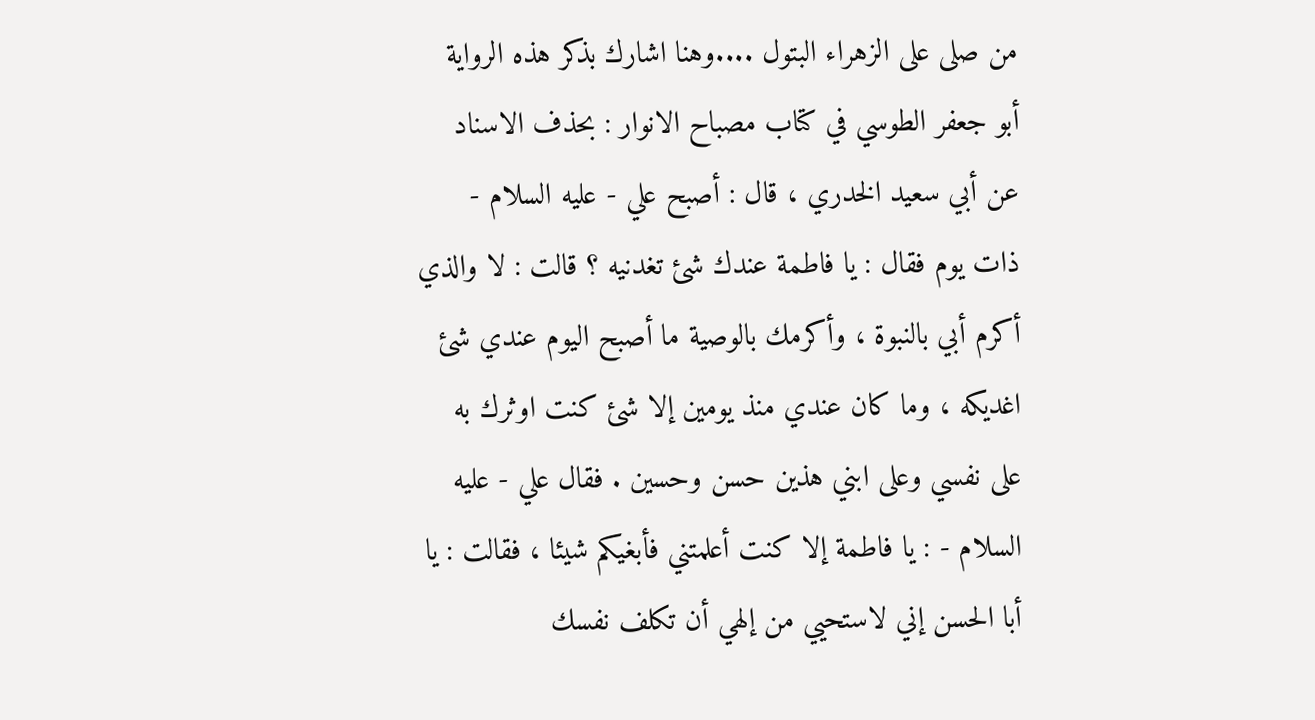من صلى على الزهراء البتول ....وهنا اشارك بذكر هذه الرواية
أبو جعفر الطوسي في كتاب مصباح الانوار : بحذف الاسناد عن أبي سعيد الخدري ، قال : أصبح علي - عليه السلام - ذات يوم فقال : يا فاطمة عندك شئ تغدنيه ؟ قالت : لا والذي أكرم أبي بالنبوة ، وأكرمك بالوصية ما أصبح اليوم عندي شئ اغديكه ، وما كان عندي منذ يومين إلا شئ كنت اوثرك به على نفسي وعلى ابني هذين حسن وحسين . فقال علي - عليه السلام - : يا فاطمة إلا كنت أعلمتني فأبغيكم شيئا ، فقالت : يا أبا الحسن إني لاستحيي من إلهي أن تكلف نفسك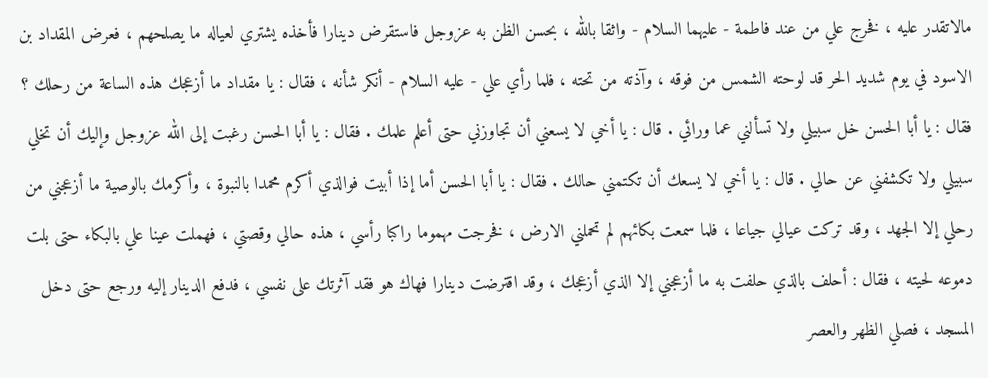مالاتقدر عليه ، فخرج علي من عند فاطمة - عليهما السلام - واثقا بالله ، بحسن الظن به عزوجل فاستقرض دينارا فأخذه يشتري لعياله ما يصلحهم ، فعرض المقداد بن الاسود في يوم شديد الحر قد لوحته الشمس من فوقه ، وآذته من تحته ، فلما رأي علي - عليه السلام - أنكر شأنه ، فقال : يا مقداد ما أزعجك هذه الساعة من رحلك ؟ فقال : يا أبا الحسن خل سبيلي ولا تسألني عما ورائي . قال : يا أخي لا يسعني أن تجاوزني حتى أعلم علمك . فقال : يا أبا الحسن رغبت إلى الله عزوجل وإليك أن تخلي سبيلي ولا تكشفني عن حالي . قال : يا أخي لا يسعك أن تكتمني حالك . فقال : يا أبا الحسن أما إذا أبيت فوالذي أكرم محمدا بالنبوة ، وأكرمك بالوصية ما أزعجني من رحلي إلا الجهد ، وقد تركت عيالي جياعا ، فلما سمعت بكائهم لم تحملني الارض ، فخرجت مهموما راكبا رأسي ، هذه حالي وقصتي ، فهملت عينا علي بالبكاء حتى بلت دموعه لحيته ، فقال : أحلف بالذي حلفت به ما أزعجني إلا الذي أزعجك ، وقد اقترضت دينارا فهاك هو فقد آثرتك على نفسي ، فدفع الدينار إليه ورجع حتى دخل المسجد ، فصلي الظهر والعصر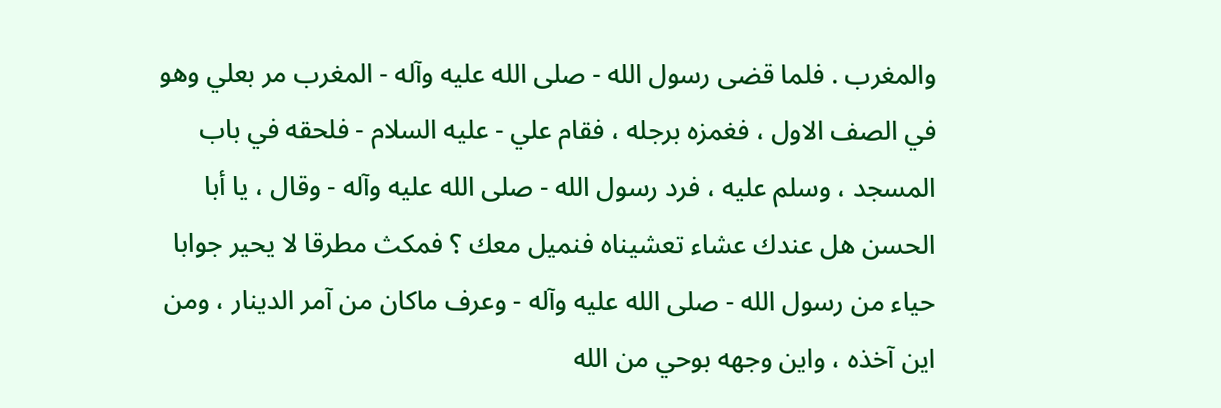والمغرب . فلما قضى رسول الله - صلى الله عليه وآله - المغرب مر بعلي وهو في الصف الاول ، فغمزه برجله ، فقام علي - عليه السلام - فلحقه في باب المسجد ، وسلم عليه ، فرد رسول الله - صلى الله عليه وآله - وقال ، يا أبا الحسن هل عندك عشاء تعشيناه فنميل معك ؟ فمكث مطرقا لا يحير جوابا حياء من رسول الله - صلى الله عليه وآله - وعرف ماكان من آمر الدينار ، ومن اين آخذه ، واين وجهه بوحي من الله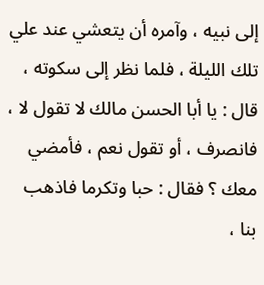إلى نبيه ، وآمره أن يتعشي عند علي تلك الليلة ، فلما نظر إلى سكوته ، قال : يا أبا الحسن مالك لا تقول لا ، فانصرف ، أو تقول نعم ، فأمضي معك ؟ فقال : حبا وتكرما فاذهب بنا ،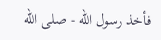فأخذ رسول الله - صلى الله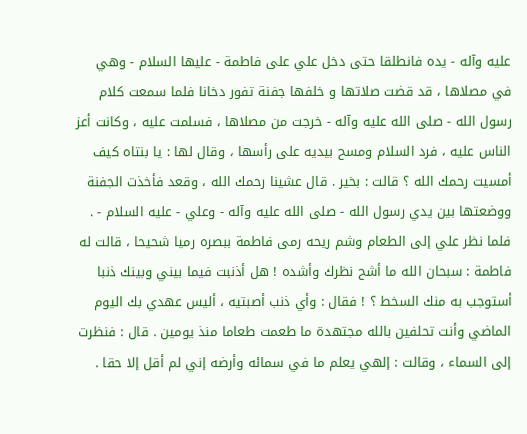عليه وآله - يده فانطلقا حتى دخل علي على فاطمة - عليها السلام - وهي في مصلاها ، قد قضت صلاتها و خلفها جفنة تفور دخانا فلما سمعت كلام رسول الله - صلى الله عليه وآله - خرجت من مصلاها ، فسلمت عليه ، وكانت أعز الناس عليه ، فرد السلام ومسح بيديه على رأسها ، وقال لها : يا بنتاه كيف أمسيت رحمك الله ؟ قالت : بخير . قال عشينا رحمك الله ، وقعد فأخذت الجفنة ووضعتها بين يدي رسول الله - صلى الله عليه وآله - وعلي - عليه السلام - . فلما نظر علي إلى الطعام وشم ريحه رمى فاطمة ببصره رميا شحيحا ، قالت له فاطمة : سبحان الله ما أشح نظرك وأشده ! هل أذنبت فيما بيني وبينك ذنبا أستوجب به منك السخط ؟ ! فقال : وأي ذنب أصبتيه ، أليس عهدي بك اليوم الماضي وأنت تحلفين بالله مجتهدة ما طعمت طعاما منذ يومين . قال : فنظرت إلى السماء ، وقالت : إلهي يعلم ما في سمائه وأرضه إني لم أقل إلا حقا .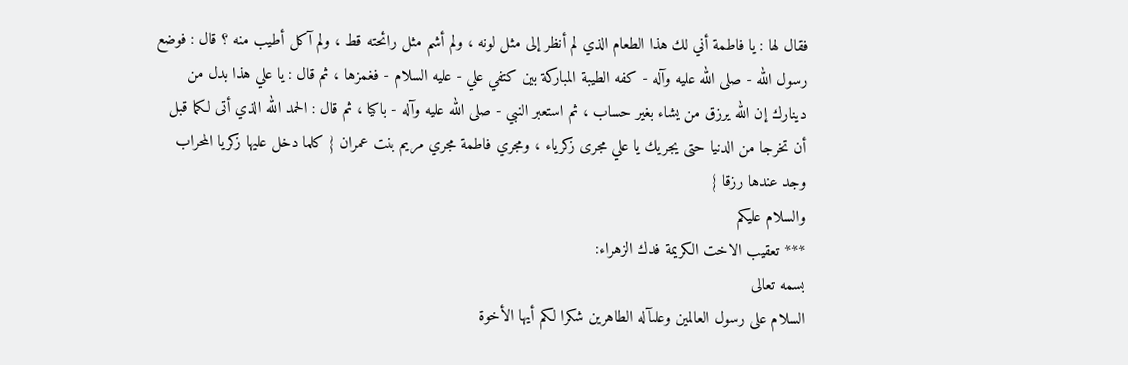فقال لها : يا فاطمة أني لك هذا الطعام الذي لم أنظر إلى مثل لونه ، ولم أشم مثل رائحته قط ، ولم آكل أطيب منه ؟ قال : فوضع رسول الله - صلى الله عليه وآله - كفه الطيبة المباركة بين كتفي علي - عليه السلام - فغمزها ، ثم قال : يا علي هذا بدل من دينارك إن الله يرزق من يشاء بغير حساب ، ثم استعبر النبي - صلى الله عليه وآله - باكيا ، ثم قال : الحمد الله الذي أتى لكما قبل أن تخرجا من الدنيا حتى يجريك يا علي مجرى زكرياء ، ومجري فاطمة مجري مريم بنت عمران { كلما دخل عليها زكريا المحراب وجد عندها رزقا }
والسلام عليكم
*** تعقيب الاخت الكريمة فدك الزهراء:
بسمه تعالى
السلام على رسول العالمين وعلىآله الطاهرين شكرا لكم أيها الأخوة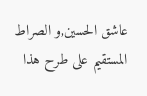عاشق الحسين,و الصراط المستقيم على طرح هذا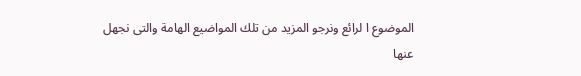الموضوع ا لرائع ونرجو المزيد من تلك المواضيع الهامة والتى نجهل عنها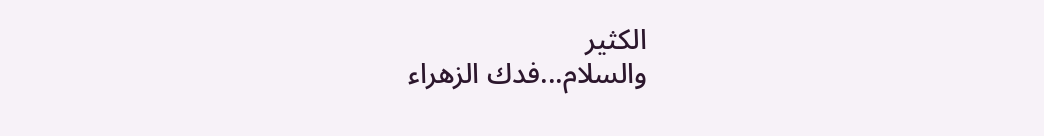الكثير
والسلام...فدك الزهراء